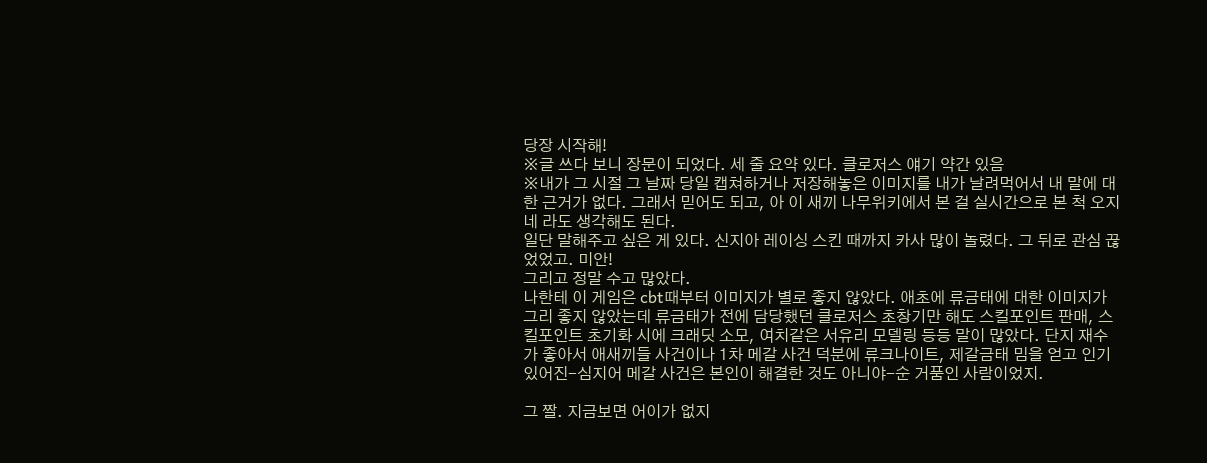당장 시작해!
※글 쓰다 보니 장문이 되었다. 세 줄 요약 있다. 클로저스 얘기 약간 있음
※내가 그 시절 그 날짜 당일 캡쳐하거나 저장해놓은 이미지를 내가 날려먹어서 내 말에 대한 근거가 없다. 그래서 믿어도 되고, 아 이 새끼 나무위키에서 본 걸 실시간으로 본 척 오지네 라도 생각해도 된다.
일단 말해주고 싶은 게 있다. 신지아 레이싱 스킨 때까지 카사 많이 놀렸다. 그 뒤로 관심 끊었었고. 미안!
그리고 정말 수고 많았다.
나한테 이 게임은 cbt때부터 이미지가 별로 좋지 않았다. 애초에 류금태에 대한 이미지가 그리 좋지 않았는데 류금태가 전에 담당했던 클로저스 초창기만 해도 스킬포인트 판매, 스킬포인트 초기화 시에 크래딧 소모, 여치같은 서유리 모델링 등등 말이 많았다. 단지 재수가 좋아서 애새끼들 사건이나 1차 메갈 사건 덕분에 류크나이트, 제갈금태 밈을 얻고 인기 있어진-심지어 메갈 사건은 본인이 해결한 것도 아니야-순 거품인 사람이었지.

그 짤. 지금보면 어이가 없지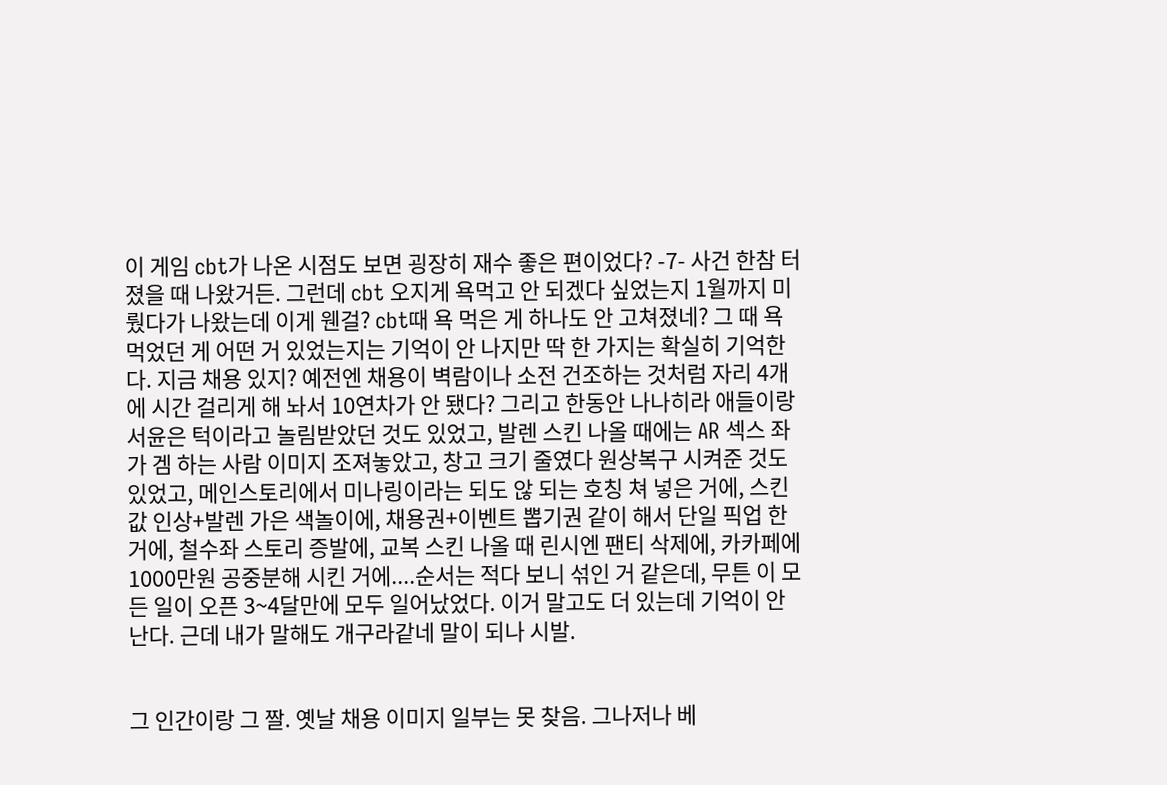이 게임 cbt가 나온 시점도 보면 굉장히 재수 좋은 편이었다? -7- 사건 한참 터졌을 때 나왔거든. 그런데 cbt 오지게 욕먹고 안 되겠다 싶었는지 1월까지 미뤘다가 나왔는데 이게 웬걸? cbt때 욕 먹은 게 하나도 안 고쳐졌네? 그 때 욕 먹었던 게 어떤 거 있었는지는 기억이 안 나지만 딱 한 가지는 확실히 기억한다. 지금 채용 있지? 예전엔 채용이 벽람이나 소전 건조하는 것처럼 자리 4개에 시간 걸리게 해 놔서 10연차가 안 됐다? 그리고 한동안 나나히라 애들이랑 서윤은 턱이라고 놀림받았던 것도 있었고, 발렌 스킨 나올 때에는 AR 섹스 좌가 겜 하는 사람 이미지 조져놓았고, 창고 크기 줄였다 원상복구 시켜준 것도 있었고, 메인스토리에서 미나링이라는 되도 않 되는 호칭 쳐 넣은 거에, 스킨 값 인상+발렌 가은 색놀이에, 채용권+이벤트 뽑기권 같이 해서 단일 픽업 한 거에, 철수좌 스토리 증발에, 교복 스킨 나올 때 린시엔 팬티 삭제에, 카카페에 1000만원 공중분해 시킨 거에....순서는 적다 보니 섞인 거 같은데, 무튼 이 모든 일이 오픈 3~4달만에 모두 일어났었다. 이거 말고도 더 있는데 기억이 안 난다. 근데 내가 말해도 개구라같네 말이 되나 시발.


그 인간이랑 그 짤. 옛날 채용 이미지 일부는 못 찾음. 그나저나 베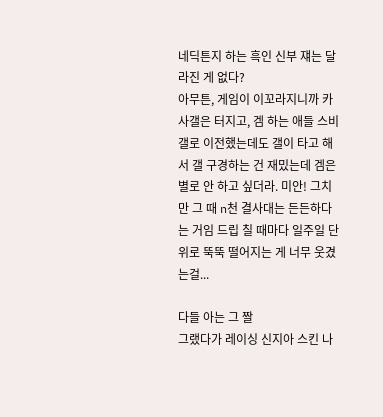네딕튼지 하는 흑인 신부 쟤는 달라진 게 없다?
아무튼, 게임이 이꼬라지니까 카사갤은 터지고, 겜 하는 애들 스비갤로 이전했는데도 갤이 타고 해서 갤 구경하는 건 재밌는데 겜은 별로 안 하고 싶더라. 미안! 그치만 그 때 n천 결사대는 든든하다는 거임 드립 칠 때마다 일주일 단위로 뚝뚝 떨어지는 게 너무 웃겼는걸...

다들 아는 그 짤
그랬다가 레이싱 신지아 스킨 나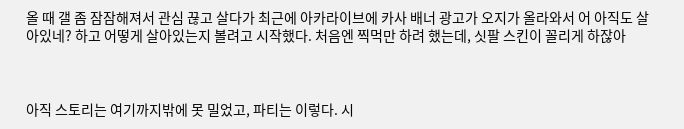올 때 갤 좀 잠잠해져서 관심 끊고 살다가 최근에 아카라이브에 카사 배너 광고가 오지가 올라와서 어 아직도 살아있네? 하고 어떻게 살아있는지 볼려고 시작했다. 처음엔 찍먹만 하려 했는데, 싯팔 스킨이 꼴리게 하잖아



아직 스토리는 여기까지밖에 못 밀었고, 파티는 이렇다. 시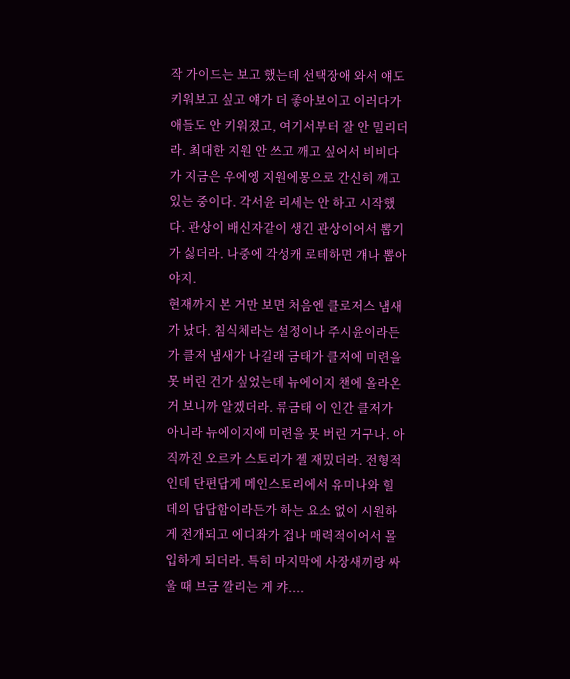작 가이드는 보고 했는데 선택장애 와서 얘도 키워보고 싶고 얘가 더 좋아보이고 이러다가 애들도 안 키워졌고, 여기서부터 잘 안 밀리더라. 최대한 지원 안 쓰고 깨고 싶어서 비비다가 지금은 우에엥 지원에몽으로 간신히 깨고 있는 중이다. 각서윤 리세는 안 하고 시작했다. 관상이 배신자같이 생긴 관상이어서 뽑기가 싫더라. 나중에 각성캐 로테하면 걔나 뽑아야지.
현재까지 본 거만 보면 처음엔 클로저스 냄새가 났다. 침식체라는 설정이나 주시윤이라든가 클저 냄새가 나길래 금태가 클저에 미련을 못 버린 건가 싶었는데 뉴에이지 챈에 올라온 거 보니까 알겠더라. 류금태 이 인간 클저가 아니라 뉴에이지에 미련을 못 버린 거구나. 아직까진 오르카 스토리가 젤 재밌더라. 전형적인데 단편답게 메인스토리에서 유미나와 힐데의 답답함이라든가 하는 요소 없이 시원하게 전개되고 에디좌가 겁나 매력적이어서 몰입하게 되더라. 특히 마지막에 사장새끼랑 싸울 때 브금 깔리는 게 캬....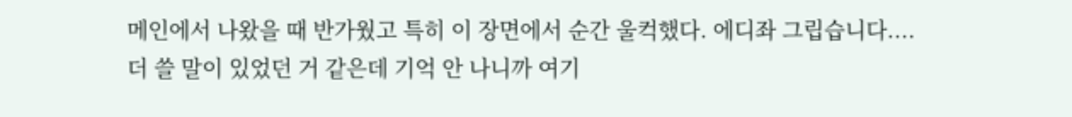메인에서 나왔을 때 반가웠고 특히 이 장면에서 순간 울컥했다. 에디좌 그립습니다....
더 쓸 말이 있었던 거 같은데 기억 안 나니까 여기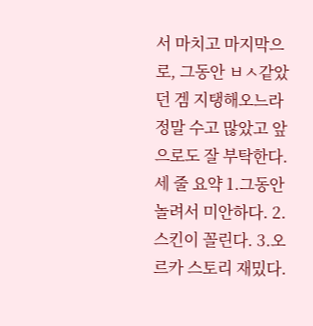서 마치고 마지막으로, 그동안 ㅂㅅ같았던 겜 지탱해오느라 정말 수고 많았고 앞으로도 잘 부탁한다.
세 줄 요약 1.그동안 놀려서 미안하다. 2.스킨이 꼴린다. 3.오르카 스토리 재밌다.